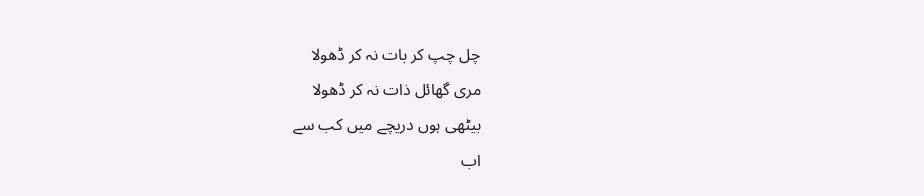چل چپ کر بات نہ کر ڈھولا
مری گھائل ذات نہ کر ڈھولا
بیٹھی ہوں دریچے میں کب سے
اب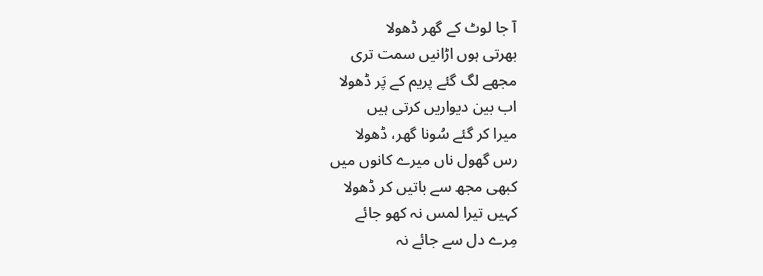آ جا لوٹ کے گھر ڈھولا
بھرتی ہوں اڑانیں سمت تری
مجھے لگ گئے پریم کے پَر ڈھولا
اب بین دیواریں کرتی ہیں
میرا کر گئے سُونا گھر، ڈھولا
رس گھول ناں میرے کانوں میں
کبھی مجھ سے باتیں کر ڈھولا
کہیں تیرا لمس نہ کھو جائے
مِرے دل سے جائے نہ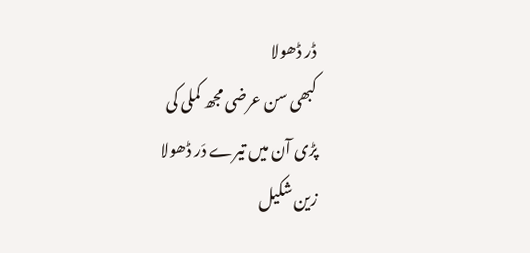ڈر ڈھولا
کبھی سن عرضی مجھ کملی کی
پڑی آن میں تیرے دَر ڈھولا
زین شکیل